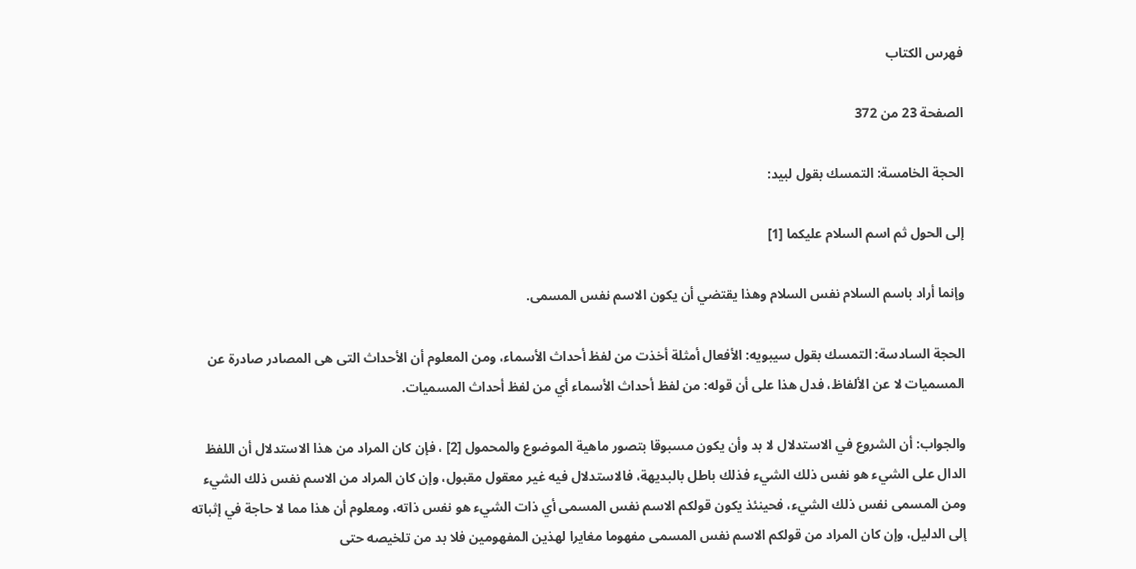فهرس الكتاب

الصفحة 23 من 372

الحجة الخامسة: التمسك بقول لبيد:

إلى الحول ثم اسم السلام عليكما [1]

وإنما أراد باسم السلام نفس السلام وهذا يقتضي أن يكون الاسم نفس المسمى.

الحجة السادسة: التمسك بقول سيبويه: الأفعال أمثلة أخذت من لفظ أحداث الأسماء، ومن المعلوم أن الأحداث التى هى المصادر صادرة عن المسميات لا عن الألفاظ، فدل هذا على أن قوله: من لفظ أحداث الأسماء أي من لفظ أحداث المسميات.

والجواب: أن الشروع في الاستدلال لا بد وأن يكون مسبوقا بتصور ماهية الموضوع والمحمول [2] ، فإن كان المراد من هذا الاستدلال أن اللفظ الدال على الشيء هو نفس ذلك الشيء فذلك باطل بالبديهة، فالاستدلال فيه غير معقول مقبول، وإن كان المراد من الاسم نفس ذلك الشيء ومن المسمى نفس ذلك الشيء، فحينئذ يكون قولكم الاسم نفس المسمى أي ذات الشيء هو نفس ذاته، ومعلوم أن هذا مما لا حاجة في إثباته إلى الدليل، وإن كان المراد من قولكم الاسم نفس المسمى مفهوما مغايرا لهذين المفهومين فلا بد من تلخيصه حتى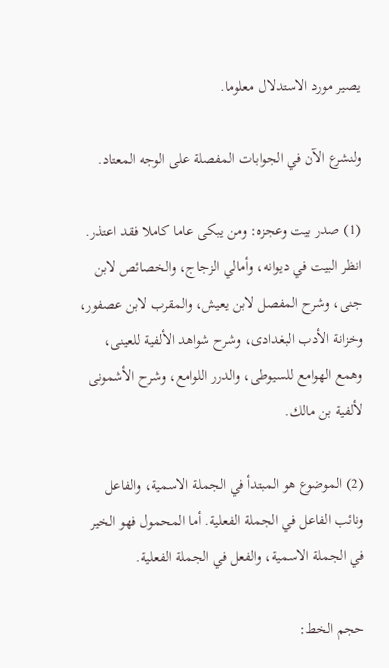يصير مورد الاستدلال معلوما.

ولنشرع الآن في الجوابات المفصلة على الوجه المعتاد.

(1) صدر بيت وعجزه: ومن يبكى عاما كاملا فقد اعتذر. انظر البيت في ديوانه، وأمالي الزجاج، والخصائص لابن جنى، وشرح المفصل لابن يعيش، والمقرب لابن عصفور، وخزانة الأدب البغدادى، وشرح شواهد الألفية للعينى، وهمع الهوامع للسيوطى، والدرر اللوامع، وشرح الأشمونى لألفية بن مالك.

(2) الموضوع هو المبتدأ في الجملة الاسمية، والفاعل ونائب الفاعل في الجملة الفعلية. أما المحمول فهو الخير في الجملة الاسمية، والفعل في الجملة الفعلية.

حجم الخط: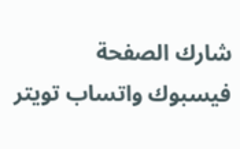شارك الصفحة
فيسبوك واتساب تويتر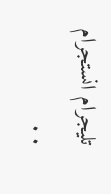تليجرام انستجرام
. .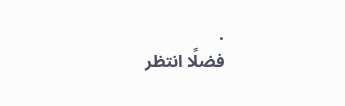.
فضلًا انتظر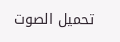تحميل الصوت